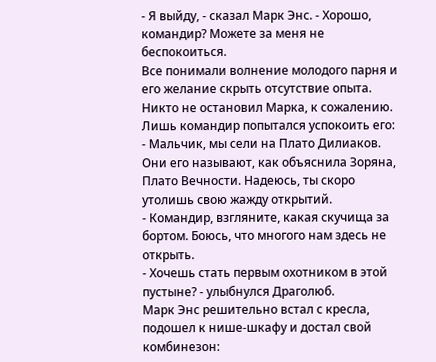- Я выйду, - сказал Марк Энс. - Хорошо, командир? Можете за меня не беспокоиться.
Все понимали волнение молодого парня и его желание скрыть отсутствие опыта. Никто не остановил Марка, к сожалению. Лишь командир попытался успокоить его:
- Мальчик, мы сели на Плато Дилиаков. Они его называют, как объяснила Зоряна, Плато Вечности. Надеюсь, ты скоро утолишь свою жажду открытий.
- Командир, взгляните, какая скучища за бортом. Боюсь, что многого нам здесь не открыть.
- Хочешь стать первым охотником в этой пустыне? - улыбнулся Драголюб.
Марк Энс решительно встал с кресла, подошел к нише-шкафу и достал свой комбинезон: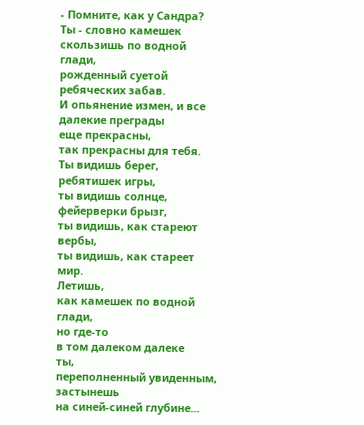- Помните, как у Сандра?
Ты - словно камешек скользишь по водной глади,
рожденный суетой ребяческих забав.
И опьянение измен, и все далекие преграды
еще прекрасны,
так прекрасны для тебя.
Ты видишь берег, ребятишек игры,
ты видишь солнце, фейерверки брызг,
ты видишь, как стареют вербы,
ты видишь, как стареет мир.
Летишь,
как камешек по водной глади,
но где-то
в том далеком далеке
ты,
переполненный увиденным,
застынешь
на синей-синей глубине...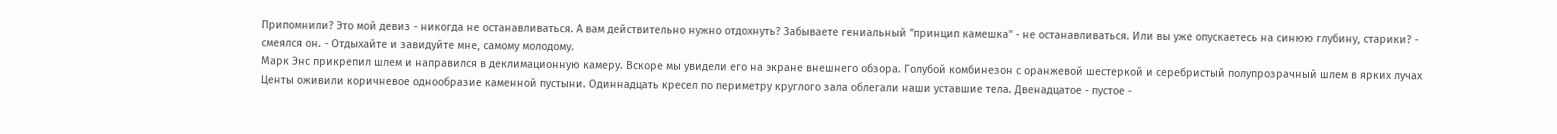Припомнили? Это мой девиз - никогда не останавливаться. А вам действительно нужно отдохнуть? Забываете гениальный "принцип камешка" - не останавливаться. Или вы уже опускаетесь на синюю глубину, старики? - смеялся он. - Отдыхайте и завидуйте мне, самому молодому.
Марк Энс прикрепил шлем и направился в деклимационную камеру. Вскоре мы увидели его на экране внешнего обзора. Голубой комбинезон с оранжевой шестеркой и серебристый полупрозрачный шлем в ярких лучах Центы оживили коричневое однообразие каменной пустыни. Одиннадцать кресел по периметру круглого зала облегали наши уставшие тела. Двенадцатое - пустое -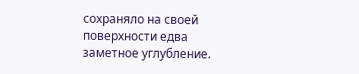сохраняло на своей поверхности едва заметное углубление.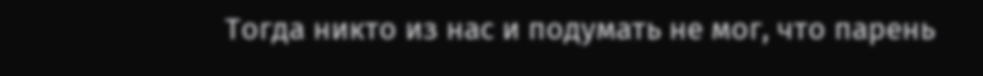Тогда никто из нас и подумать не мог, что парень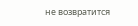не возвратится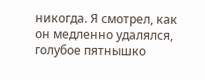никогда. Я смотрел, как он медленно удалялся, голубое пятнышко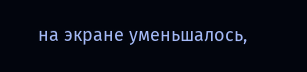на экране уменьшалось,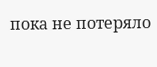пока не потеряло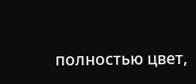полностью цвет,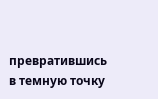превратившись в темную точку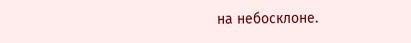на небосклоне.